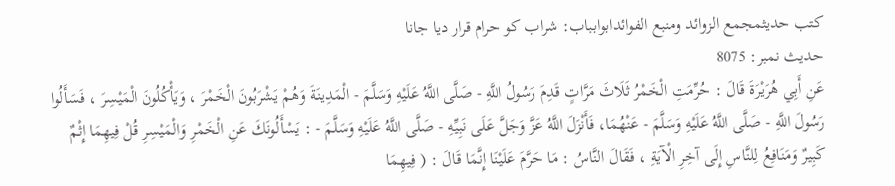کتب حدیثمجمع الزوائد ومنبع الفوائدابوابباب: شراب کو حرام قرار دیا جانا
حدیث نمبر: 8075
عَنِ أَبِي هُرَيْرَةَ قَالَ : حُرِّمَتِ الْخَمْرُ ثَلَاثَ مَرَّاتٍ قَدِمَ رَسُولُ اللَّهِ - صَلَّى اللَّهُ عَلَيْهِ وَسَلَّمَ - الْمَدِينَةَ وَهُمْ يَشْرَبُونَ الْخَمْرَ ، وَيَأْكُلُونَ الْمَيْسِرَ ، فَسَأَلُوا رَسُولَ اللَّهِ - صَلَّى اللَّهُ عَلَيْهِ وَسَلَّمَ - عَنْهُمَا، فَأَنْزَلَ اللَّهُ عَزَّ وَجَلَّ عَلَى نَبِيِّهِ - صَلَّى اللَّهُ عَلَيْهِ وَسَلَّمَ - : يَسْأَلُونَكَ عَنِ الْخَمْرِ وَالْمَيْسِرِ قُلْ فِيهِمَا إِثْمٌ كَبِيرٌ وَمَنَافِعُ لِلنَّاسِ إِلَى آخِرِ الْآيَةِ ، فَقَالَ النَّاسُ : مَا حَرَّمَ عَلَيْنَا إِنَّمَا قَالَ : ( فِيهِمَا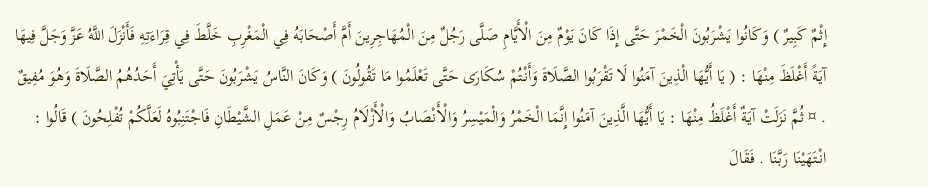إِثْمٌ كَبِيرٌ ) وَكَانُوا يَشْرَبُونَ الْخَمْرَ حَتَّى إِذَا كَانَ يَوْمٌ مِنَ الْأَيَّامِ صَلَّى رَجُلٌ مِنَ الْمُهَاجِرِينَ أَمَّ أَصْحَابَهُ فِي الْمَغْرِبِ خَلَّطَ فِي قِرَاءَتِهِ فَأَنْزَلَ اللَّهُ عَزَّ وَجَلَّ فِيهَا آيَةً أَغْلَظَ مِنْهَا : ( يَا أَيُّهَا الْذِينَ آمَنُوا لَا تَقْرَبُوا الصَّلَاةَ وَأَنْتُمْ سُكَارَى حَتَّى تَعْلَمُوا مَا تَقُولُونَ ) وَكَانَ النَّاسُ يَشْرَبُونَ حَتَّى يَأْتِيَ أَحَدُهُمُ الصَّلَاةَ وَهُوَ مُفِيقٌ . ¤ ثُمَّ نَزَلَتْ آيَةٌ أَغْلَظُ مِنْهَا : يَا أَيُّهَا الَّذِينَ آمَنُوا إِنَّمَا الْخَمْرُ وَالْمَيْسِرُ وَالْأَنْصَابُ وَالْأَزْلَامُ رِجْسٌ مِنْ عَمَلِ الشَّيْطَانِ فَاجْتَنِبُوهُ لَعَلَّكُمْ تُفْلِحُونَ ) قَالُوا : انْتَهَيْنَا رَبَّنَا . فَقَالَ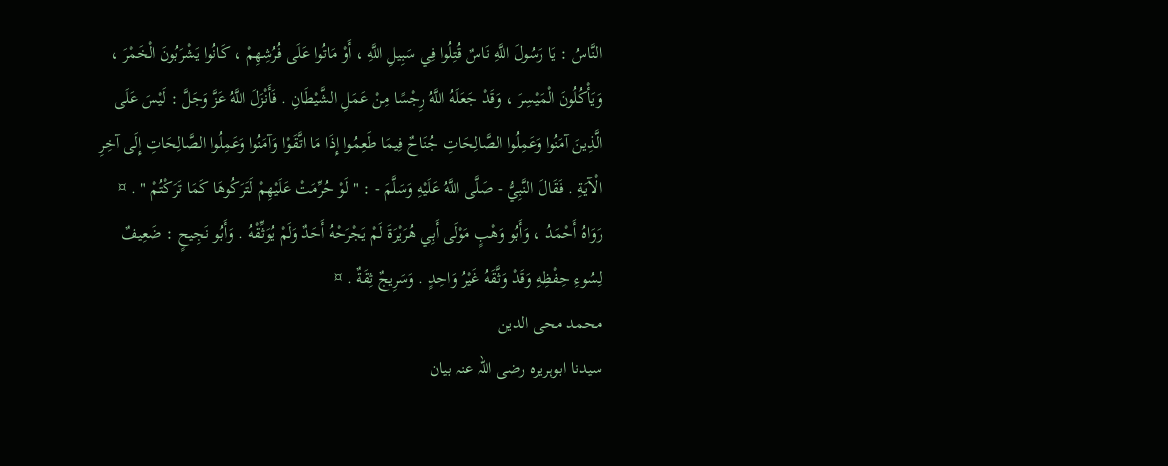النَّاسُ : يَا رَسُولَ اللَّهِ نَاسٌ قُتِلُوا فِي سَبِيلِ اللَّهِ ، أَوْ مَاتُوا عَلَى فُرُشِهِمْ ، كَانُوا يَشْرَبُونَ الْخَمْرَ ، وَيَأْكُلُونَ الْمَيْسِرَ ، وَقَدْ جَعَلَهُ اللَّهُ رِجْسًا مِنْ عَمَلِ الشَّيْطَانِ . فَأَنْزَلَ اللَّهُ عَزَّ وَجَلَّ : لَيْسَ عَلَى الَّذِينَ آمَنُوا وَعَمِلُوا الصَّالِحَاتِ جُنَاحٌ فِيمَا طَعِمُوا إِذَا مَا اتَّقَوْا وَآمَنُوا وَعَمِلُوا الصَّالِحَاتِ إِلَى آخِرِ الْآيَةِ . فَقَالَ النَّبِيُّ - صَلَّى اللَّهُ عَلَيْهِ وَسَلَّمَ - : " لَوْ حُرِّمَتْ عَلَيْهِمْ لَتَرَكُوهَا كَمَا تَرَكْتُمْ " . ¤ رَوَاهُ أَحْمَدُ ، وَأَبُو وَهْبٍ مَوْلَى أَبِي هُرَيْرَةَ لَمْ يَجْرَحْهُ أَحَدٌ وَلَمْ يُوَثِّقْهُ . وَأَبُو نَجِيحٍ : ضَعِيفٌ لِسُوءِ حِفْظِهِ وَقَدْ وَثَّقَهُ غَيْرُ وَاحِدٍ . وَسَرِيجٌ ثِقَةٌ . ¤
محمد محی الدین
سیدنا ابوہریرہ رضی اللہ عنہ بیان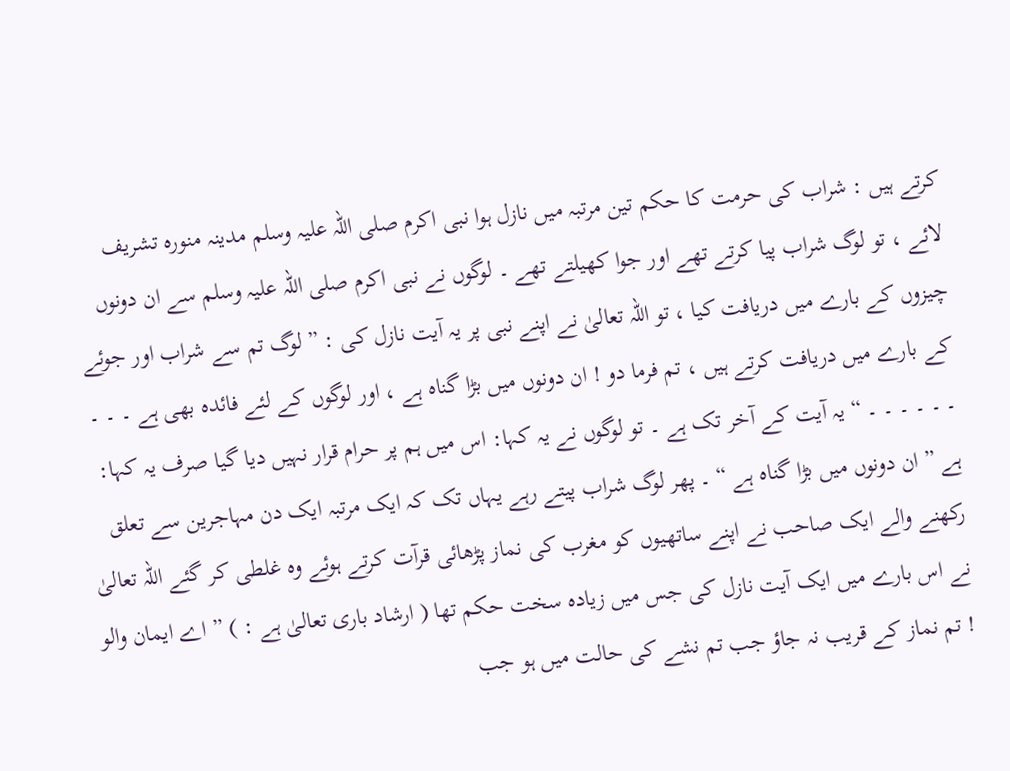کرتے ہیں : شراب کی حرمت کا حکم تین مرتبہ میں نازل ہوا نبی اکرم صلی اللہ علیہ وسلم مدینہ منورہ تشریف لائے ، تو لوگ شراب پیا کرتے تھے اور جوا کھیلتے تھے ۔ لوگوں نے نبی اکرم صلی اللہ علیہ وسلم سے ان دونوں چیزوں کے بارے میں دریافت کیا ، تو اللہ تعالیٰ نے اپنے نبی پر یہ آیت نازل کی : ” لوگ تم سے شراب اور جوئے کے بارے میں دریافت کرتے ہیں ، تم فرما دو ! ان دونوں میں بڑا گناہ ہے ، اور لوگوں کے لئے فائدہ بھی ہے ۔ ۔ ۔ ۔ ۔ ۔ ۔ ۔ ۔ “ یہ آیت کے آخر تک ہے ۔ تو لوگوں نے یہ کہا: اس میں ہم پر حرام قرار نہیں دیا گیا صرف یہ کہا: ہے ” ان دونوں میں بڑا گناہ ہے “ ۔ پھر لوگ شراب پیتے رہے یہاں تک کہ ایک مرتبہ ایک دن مہاجرین سے تعلق رکھنے والے ایک صاحب نے اپنے ساتھیوں کو مغرب کی نماز پڑھائی قرآت کرتے ہوئے وہ غلطی کر گئے اللہ تعالیٰ نے اس بارے میں ایک آیت نازل کی جس میں زیادہ سخت حکم تھا ( ارشاد باری تعالیٰ ہے : ) ” اے ایمان والو ! تم نماز کے قریب نہ جاؤ جب تم نشے کی حالت میں ہو جب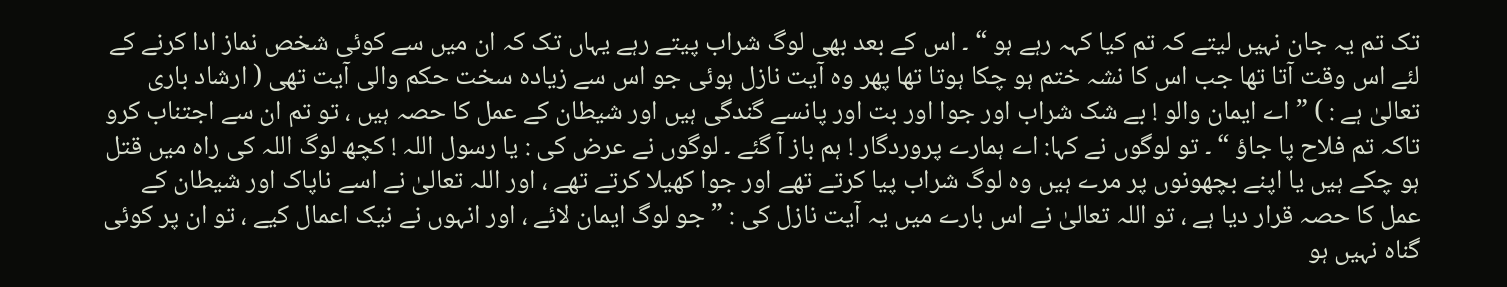تک تم یہ جان نہیں لیتے کہ تم کیا کہہ رہے ہو “ ۔ اس کے بعد بھی لوگ شراب پیتے رہے یہاں تک کہ ان میں سے کوئی شخص نماز ادا کرنے کے لئے اس وقت آتا تھا جب اس کا نشہ ختم ہو چکا ہوتا تھا پھر وہ آیت نازل ہوئی جو اس سے زیادہ سخت حکم والی آیت تھی ( ارشاد باری تعالیٰ ہے : ) ” اے ایمان والو ! بے شک شراب اور جوا اور بت اور پانسے گندگی ہیں اور شیطان کے عمل کا حصہ ہیں ، تو تم ان سے اجتناب کرو تاکہ تم فلاح پا جاؤ “ ۔ تو لوگوں نے کہا: اے ہمارے پروردگار ! ہم باز آ گئے ۔ لوگوں نے عرض کی : یا رسول اللہ ! کچھ لوگ اللہ کی راہ میں قتل ہو چکے ہیں یا اپنے بچھونوں پر مرے ہیں وہ لوگ شراب پیا کرتے تھے اور جوا کھیلا کرتے تھے ، اور اللہ تعالیٰ نے اسے ناپاک اور شیطان کے عمل کا حصہ قرار دیا ہے ، تو اللہ تعالیٰ نے اس بارے میں یہ آیت نازل کی : ” جو لوگ ایمان لائے ، اور انہوں نے نیک اعمال کیے ، تو ان پر کوئی گناہ نہیں ہو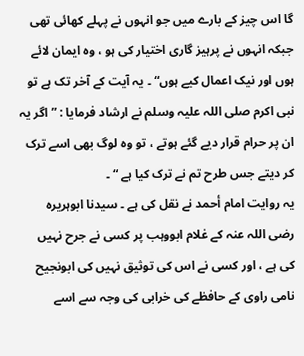گا اس چیز کے بارے میں جو انہوں نے پہلے کھائی تھی جبکہ انہوں نے پرہیز گاری اختیار کی ہو ، وہ ایمان لائے ہوں اور نیک اعمال کیے ہوں“ ۔ یہ آیت کے آخر تک ہے تو نبی اکرم صلی اللہ علیہ وسلم نے ارشاد فرمایا : ” اگر یہ ان پر حرام قرار دیے گئے ہوتے ، تو وہ لوگ بھی اسے ترک کر دیتے جس طرح تم نے ترک کیا ہے “ ۔
یہ روایت امام أحمد نے نقل کی ہے ۔ سیدنا ابوہریرہ رضی اللہ عنہ کے غلام ابووہب پر کسی نے جرح نہیں کی ہے ، اور کسی نے اس کی توثیق نہیں کی ابونجیح نامی راوی کے حافظے کی خرابی کی وجہ سے اسے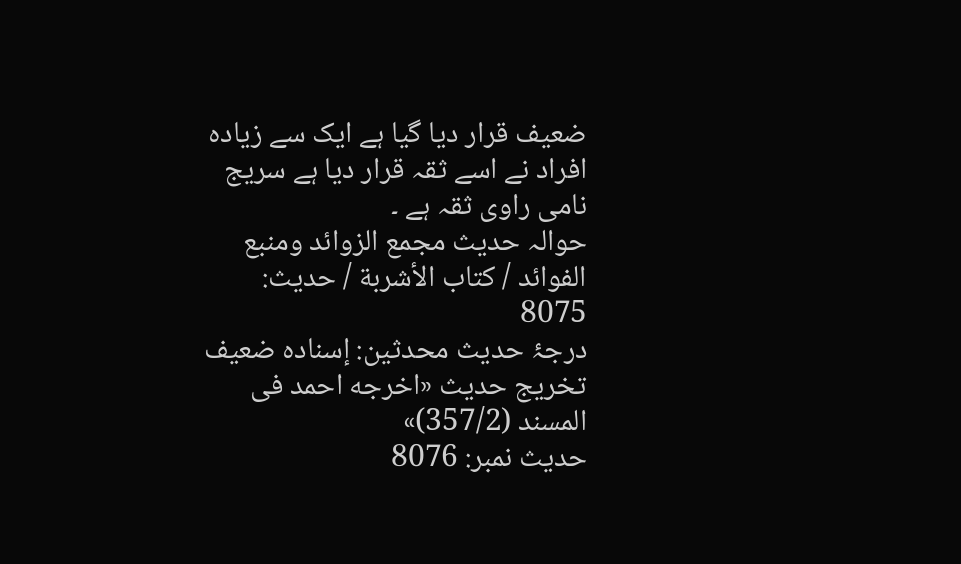ضعیف قرار دیا گیا ہے ایک سے زیادہ افراد نے اسے ثقہ قرار دیا ہے سریج نامی راوی ثقہ ہے ۔
حوالہ حدیث مجمع الزوائد ومنبع الفوائد / كتاب الأشربة / حدیث: 8075
درجۂ حدیث محدثین: إسناده ضعیف
تخریج حدیث «اخرجه احمد فى المسند (357/2)»
حدیث نمبر: 8076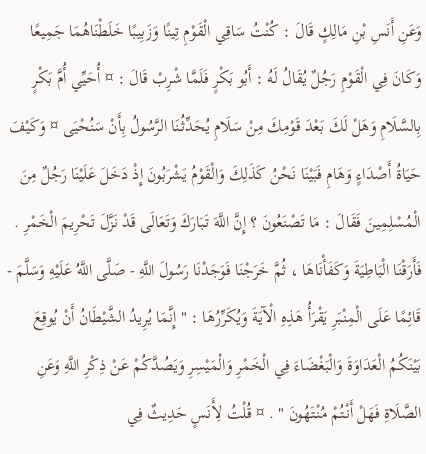وَعَنِ أَنَسِ بْنِ مَالِكٍ قَالَ : كُنْتُ سَاقِي الْقَوْمِ تِينًا وَزَبِيبًا خَلَطْنَاهُمَا جَمِيعًا وَكَانَ فِي الْقَوْمِ رَجُلٌ يُقَالُ لَهُ : أَبُو بَكْرٍ فَلَمَّا شْرِبْ قَالَ : ¤ أُحَيِّي أُمَّ بَكْرٍ بِالسَّلَامِ وَهَلْ لَكَ بَعْدَ قَوْمِكَ مِنْ سَلَامِ يُحَدِّثُنَا الرَّسُولُ بِأَنْ سَنُحْيَى ¤ وَكَيْفَ حَيَاةُ أَصْدَاءٍ وَهَامِ فَبَيْنَا نَحْنُ كَذَلِكَ وَالْقَوْمُ يَشْرَبُونَ إِذْ دَخَلَ عَلَيْنَا رَجُلٌ مِنَ الْمُسْلِمِينَ فَقَالَ : مَا تَصْنَعُونَ ؟ إِنَّ اللَّهَ تَبَارَكَ وَتَعَالَى قَدْ نَزَّلَ تَحْرِيمَ الْخَمْرِ . فَأَرَقْنَا الْبَاطِيَةَ وَكَفَأْنَاهَا ، ثُمَّ خَرَجْنَا فَوَجَدْنَا رَسُولَ اللَّهِ - صَلَّى اللَّهُ عَلَيْهِ وَسَلَّمَ - قَائِمًا عَلَى الْمِنْبَرِ يَقْرَأُ هَذِهِ الْآيَةَ وَيُكَرِّرُهَا : " إِنَّمَا يُرِيدُ الشَّيْطَانُ أَنْ يُوقِعَ بَيْنَكُمُ الْعَدَاوَةَ وَالْبَغْضَاءَ فِي الْخَمْرِ وَالْمَيْسِرِ وَيَصُدَّكُمْ عَنْ ذِكْرِ اللَّهِ وَعَنِ الصَّلَاةِ فَهَلْ أَنْتُمْ مُنْتَهُونَ " . ¤ قُلْتُ لِأَنَسٍ حَدِيثٌ فِي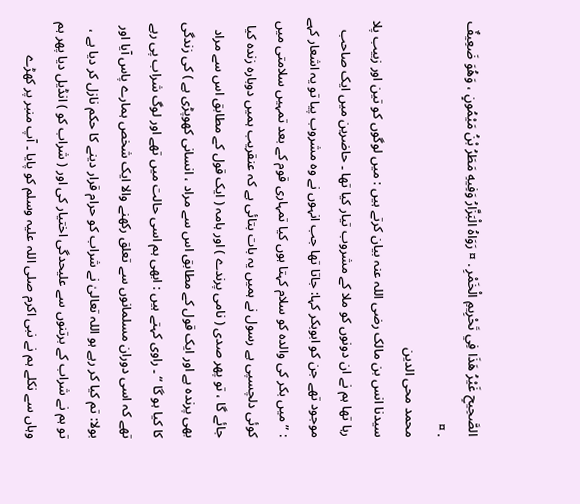الصَّحِيحِ غَيْرُ هَذَا فِي تَحْرِيمِ الْخَمْرِ . ¤ رَوَاهُ الْبَزَّارُ وَفِيهِ مَطَرُ بْنُ مَيْمُونٍ ، وَهُوَ ضَعِيفٌ . ¤
محمد محی الدین
سیدنا انس بن مالک رضی اللہ عنہ بیان کرتے ہیں : میں لوگوں کو تین اور زبیب پلا رہا تھا ہم نے ان دونوں کو ملا کے مشروب تیار کیا تھا ۔ حاضرین میں ایک صاحب موجود تھے جن کو ابوبکر کہا: جاتا تھا جب انہوں نے وہ مشروب پیا تو یہ اشعار کہے : ” میں بکر کی والدہ کو سلام کہتا ہوں کیا تمہاری قوم کے بعد تمہیں سلامتی میں کوئی دلچسپی ہے رسول نے ہمیں یہ بات بتائی ہے کہ عنقریب ہمیں دوبارہ زندہ کیا جائے گا ، تو پھر صدی ( نامی پرندے ) اور ہامہ ( ایک قول کے مطابق اس سے مراد بھی پرندہ ہے اور ایک قول کے مطابق اس سے مراد ، انسانی کھوپڑی ہے ) کی زندگی کا کیا ہو گا “ ۔ راوی کہتے ہیں : ابھی ہم اسی حالت میں تھے اور لوگ شراب پی رہے تھے کہ اسی دوران مسلمانوں سے تعلق رکھنے والا ایک شخص ہمارے پاس آیا اور بولا: تم کیا کر رہے ہو اللہ تعالیٰ نے شراب کو حرام قرار دینے کا حکم نازل کر دیا ہے ، تو ہم نے شراب کے برتنوں سے علیحدگی اختیار کی اور ( شراب کو ) انڈیل دیا پھر ہم وہاں سے نکلے ہم نے نبی اکرم صلی اللہ علیہ وسلم کو پایا ۔ آپ منبر پر کھڑے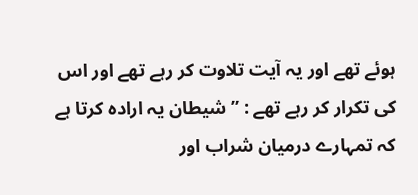ہوئے تھے اور یہ آیت تلاوت کر رہے تھے اور اس کی تکرار کر رہے تھے : ” شیطان یہ ارادہ کرتا ہے کہ تمہارے درمیان شراب اور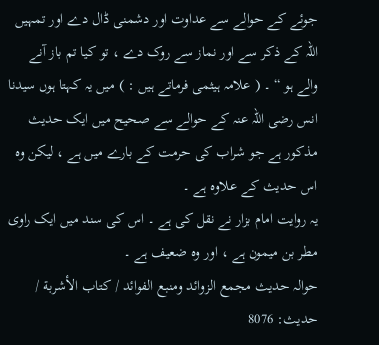جوئے کے حوالے سے عداوت اور دشمنی ڈال دے اور تمہیں اللہ کے ذکر سے اور نماز سے روک دے ، تو کیا تم باز آنے والے ہو “ ۔ ( علامہ ہیثمی فرماتے ہیں : ) میں یہ کہتا ہوں سیدنا انس رضی اللہ عنہ کے حوالے سے صحیح میں ایک حدیث مذکور ہے جو شراب کی حرمت کے بارے میں ہے ، لیکن وہ اس حدیث کے علاوہ ہے ۔
یہ روایت امام بزار نے نقل کی ہے ۔ اس کی سند میں ایک راوی مطر بن میمون ہے ، اور وہ ضعیف ہے ۔
حوالہ حدیث مجمع الزوائد ومنبع الفوائد / كتاب الأشربة / حدیث: 8076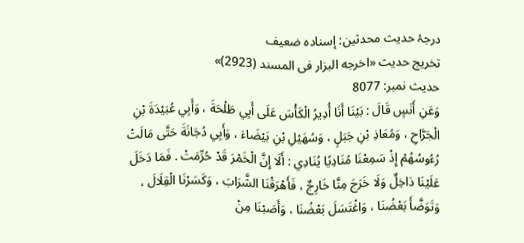درجۂ حدیث محدثین: إسناده ضعیف
تخریج حدیث «اخرجه البزار فى المسند (2923)»
حدیث نمبر: 8077
وَعَنِ أَنَسٍ قَالَ : بَيْنَا أَنَا أُدِيرُ الْكَأْسَ عَلَى أَبِي طَلْحَةَ ، وَأَبِي عُبَيْدَةَ بْنِ الْجَرَّاحِ ، وَمُعَاذِ بْنِ جَبَلٍ ، وَسُهَيْلِ بْنِ بَيْضَاءَ ، وَأَبِي دُجَانَةَ حَتَّى مَالَتْ رُءُوسُهُمْ إِذْ سَمِعْنَا مُنَادِيًا يُنَادِي : أَلَا إِنَّ الْخَمْرَ قَدْ حُرِّمَتْ . فَمَا دَخَلَ عَلَيْنَا دَاخِلٌ وَلَا خَرَجَ مِنَّا خَارِجٌ ، فَأَهْرَقْنَا الشَّرَابَ ، وَكَسَرْنَا الْقِلَالَ ، وَتَوَضَّأَ بَعْضُنَا ، وَاغْتَسَلَ بَعْضُنَا ، وَأَصَبْنَا مِنْ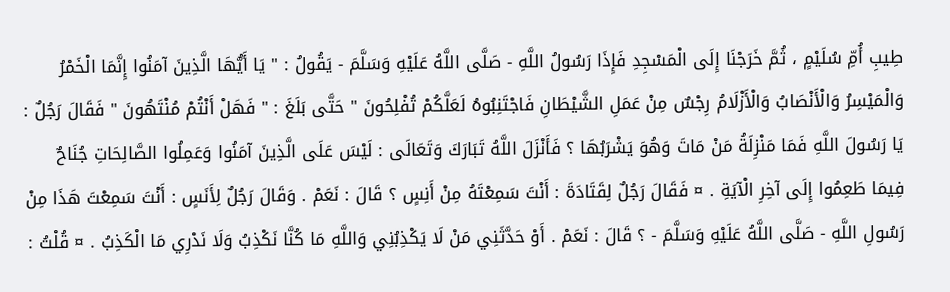طِيبِ أُمِّ سُلَيْمٍ ، ثُمَّ خَرَجْنَا إِلَى الْمَسْجِدِ فَإِذَا رَسُولُ اللَّهِ - صَلَّى اللَّهُ عَلَيْهِ وَسَلَّمَ - يَقُولُ : " يَا أَيُّهَا الَّذِينَ آمَنُوا إِنَّمَا الْخَمْرُ وَالْمَيْسِرُ وَالْأَنْصَابُ وَالْأَزْلَامُ رِجْسٌ مِنْ عَمَلِ الشَّيْطَانِ فَاجْتَنِبُوهُ لَعَلَّكُمْ تُفْلِحُونَ " حَتَّى بَلَغَ : " فَهَلْ أَنْتُمْ مُنْتَهُونَ " فَقَالَ رَجُلٌ : يَا رَسُولَ اللَّهِ فَمَا مَنْزِلَةُ مَنْ مَاتَ وَهُوَ يَشْرَبُهَا ؟ فَأَنْزَلَ اللَّهُ تَبَارَكَ وَتَعَالَى : لَيْسَ عَلَى الَّذِينَ آمَنُوا وَعَمِلُوا الصَّالِحَاتِ جُنَاحٌ فِيمَا طَعِمُوا إِلَى آخِرِ الْآيَةِ . ¤ فَقَالَ رَجُلٌ لِقَتَادَةَ : أَنْتَ سَمِعْتَهُ مِنْ أَنِسٍ ؟ قَالَ : نَعَمْ . وَقَالَ رَجُلٌ لِأَنَسٍ : أَنْتَ سَمِعْتَ هَذَا مِنْ رَسُولِ اللَّهِ - صَلَّى اللَّهُ عَلَيْهِ وَسَلَّمَ - ؟ قَالَ : نَعَمْ . أَوْ حَدَّثَنِي مَنْ لَا يَكْذِبُنِي وَاللَّهِ مَا كُنَّا نَكْذِبُ وَلَا نَدْرِي مَا الْكَذِبُ . ¤ قُلْتُ :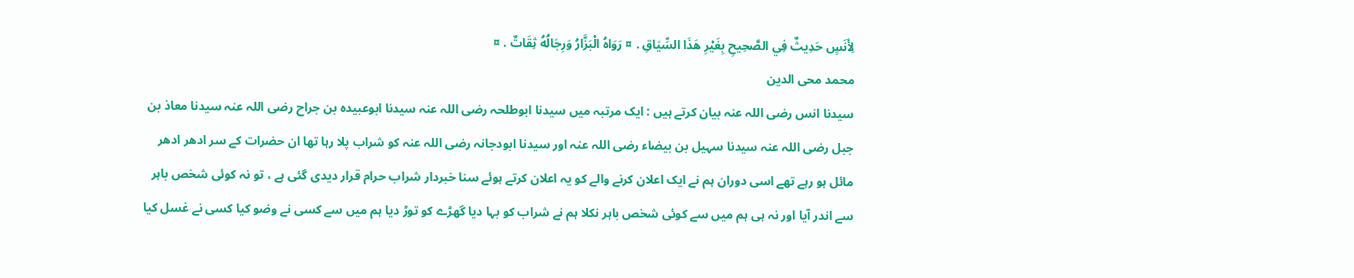لِأَنَسٍ حَدِيثٌ فِي الصَّحِيحِ بِغَيْرِ هَذَا السِّيَاقِ . ¤ رَوَاهُ الْبَزَّارُ وَرِجَالُهُ ثِقَاتٌ . ¤
محمد محی الدین
سیدنا انس رضی اللہ عنہ بیان کرتے ہیں : ایک مرتبہ میں سیدنا ابوطلحہ رضی اللہ عنہ سیدنا ابوعبیدہ بن جراح رضی اللہ عنہ سیدنا معاذ بن جبل رضی اللہ عنہ سیدنا سہیل بن بیضاء رضی اللہ عنہ اور سیدنا ابودجانہ رضی اللہ عنہ کو شراب پلا رہا تھا ان حضرات کے سر ادھر ادھر مائل ہو رہے تھے اسی دوران ہم نے ایک اعلان کرنے والے کو یہ اعلان کرتے ہوئے سنا خبردار شراب حرام قرار دیدی گئی ہے ، تو نہ کوئی شخص باہر سے اندر آیا اور نہ ہی ہم میں سے کوئی شخص باہر نکلا ہم نے شراب کو بہا دیا گھڑے کو توڑ دیا ہم میں سے کسی نے وضو کیا کسی نے غسل کیا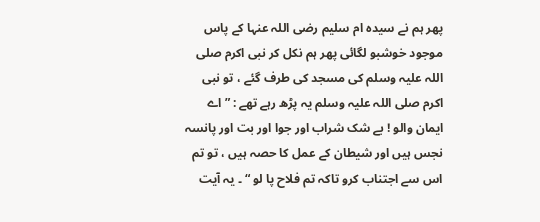پھر ہم نے سیدہ ام سلیم رضی اللہ عنہا کے پاس موجود خوشبو لگائی پھر ہم نکل کر نبی اکرم صلی اللہ علیہ وسلم کی مسجد کی طرف گئے ، تو نبی اکرم صلی اللہ علیہ وسلم یہ پڑھ رہے تھے : ” اے ایمان والو ! بے شک شراب اور جوا اور بت اور پانسہ نجس ہیں اور شیطان کے عمل کا حصہ ہیں ، تو تم اس سے اجتناب کرو تاکہ تم فلاح پا لو “ ۔ یہ آیت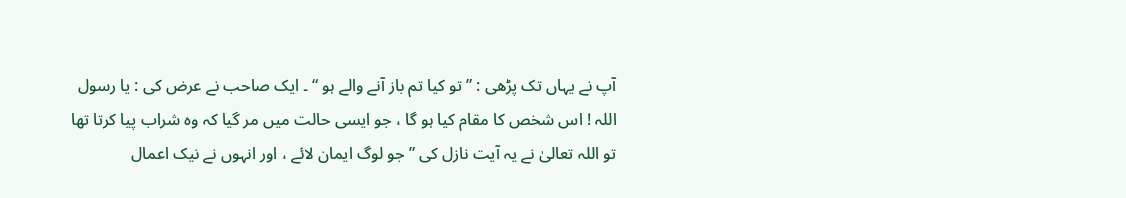آپ نے یہاں تک پڑھی : ” تو کیا تم باز آنے والے ہو “ ۔ ایک صاحب نے عرض کی : یا رسول اللہ ! اس شخص کا مقام کیا ہو گا ، جو ایسی حالت میں مر گیا کہ وہ شراب پیا کرتا تھا تو اللہ تعالیٰ نے یہ آیت نازل کی ” جو لوگ ایمان لائے ، اور انہوں نے نیک اعمال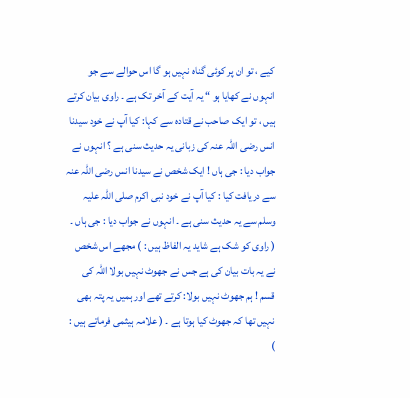کیے ، تو ان پر کوئی گناہ نہیں ہو گا اس حوالے سے جو انہوں نے کھایا ہو “ یہ آیت کے آخر تک ہے ۔ راوی بیان کرتے ہیں ، تو ایک صاحب نے قتادہ سے کہا: کیا آپ نے خود سیدنا انس رضی اللہ عنہ کی زبانی یہ حدیث سنی ہے ؟ انہوں نے جواب دیا : جی ہاں ! ایک شخص نے سیدنا انس رضی اللہ عنہ سے دریافت کیا : کیا آپ نے خود نبی اکرم صلی اللہ علیہ وسلم سے یہ حدیث سنی ہے ۔ انہوں نے جواب دیا : جی ہاں ۔ ( راوی کو شک ہے شاید یہ الفاظ ہیں : ) مجھے اس شخص نے یہ بات بیان کی ہے جس نے جھوٹ نہیں بولا اللہ کی قسم ! ہم جھوٹ نہیں بولا: کرتے تھے اور ہمیں یہ پتہ بھی نہیں تھا کہ جھوٹ کیا ہوتا ہے ۔ ( علامہ ہیثمی فرماتے ہیں : )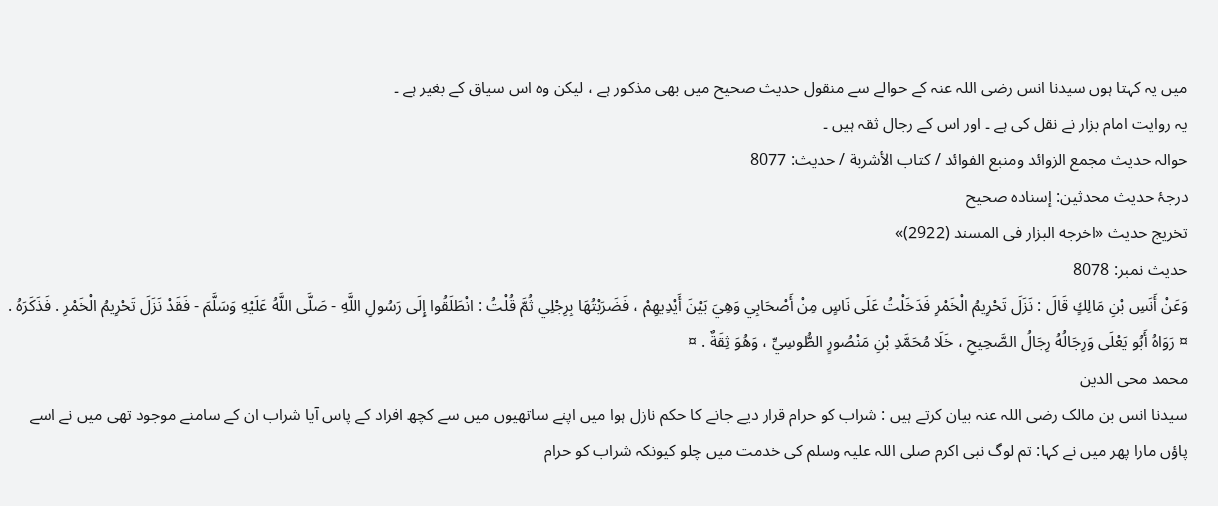میں یہ کہتا ہوں سیدنا انس رضی اللہ عنہ کے حوالے سے منقول حدیث صحیح میں بھی مذکور ہے ، لیکن وہ اس سیاق کے بغیر ہے ۔
یہ روایت امام بزار نے نقل کی ہے ۔ اور اس کے رجال ثقہ ہیں ۔
حوالہ حدیث مجمع الزوائد ومنبع الفوائد / كتاب الأشربة / حدیث: 8077
درجۂ حدیث محدثین: إسنادہ صحیح
تخریج حدیث «اخرجه البزار فى المسند (2922)»
حدیث نمبر: 8078
وَعَنْ أَنَسِ بْنِ مَالِكٍ قَالَ : نَزَلَ تَحْرِيمُ الْخَمْرِ فَدَخَلْتُ عَلَى نَاسٍ مِنْ أَصْحَابِي وَهِيَ بَيْنَ أَيْدِيهِمْ ، فَضَرَبْتُهَا بِرِجْلِي ثُمَّ قُلْتُ : انْطَلَقُوا إِلَى رَسُولِ اللَّهِ - صَلَّى اللَّهُ عَلَيْهِ وَسَلَّمَ - فَقَدْ نَزَلَ تَحْرِيمُ الْخَمْرِ . فَذَكَرَهُ . ¤ رَوَاهُ أَبُو يَعْلَى وَرِجَالُهُ رِجَالُ الصَّحِيحِ ، خَلَا مُحَمَّدِ بْنِ مَنْصُورٍ الطُّوسِيِّ ، وَهُوَ ثِقَةٌ . ¤
محمد محی الدین
سیدنا انس بن مالک رضی اللہ عنہ بیان کرتے ہیں : شراب کو حرام قرار دیے جانے کا حکم نازل ہوا میں اپنے ساتھیوں میں سے کچھ افراد کے پاس آیا شراب ان کے سامنے موجود تھی میں نے اسے پاؤں مارا پھر میں نے کہا: تم لوگ نبی اکرم صلی اللہ علیہ وسلم کی خدمت میں چلو کیونکہ شراب کو حرام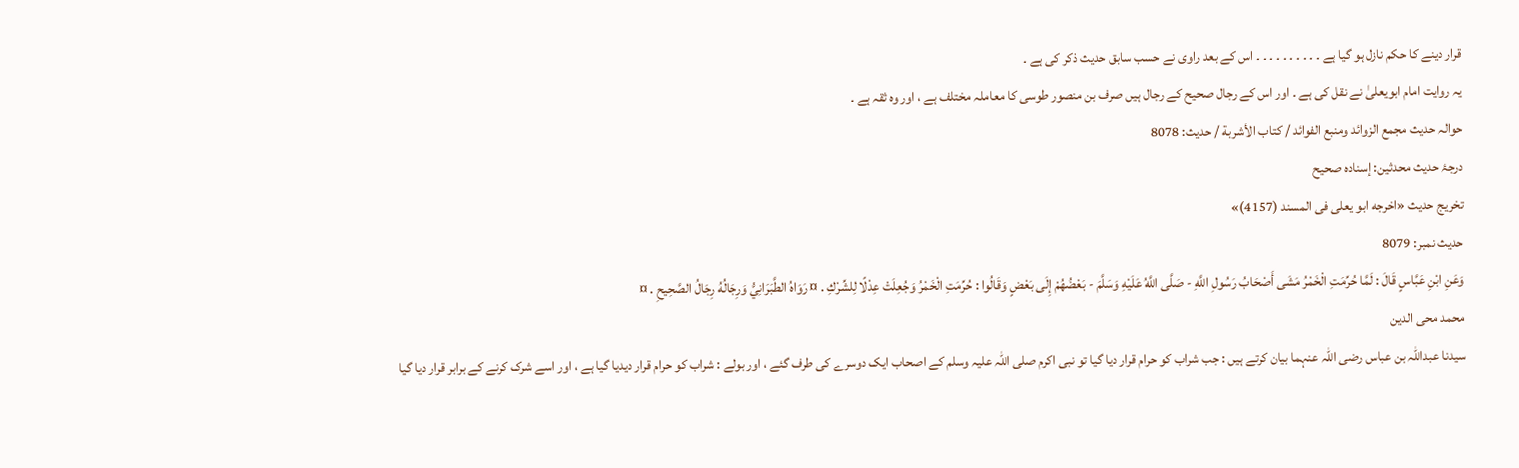قرار دینے کا حکم نازل ہو گیا ہے ۔ ۔ ۔ ۔ ۔ ۔ ۔ ۔ ۔ ۔ اس کے بعد راوی نے حسب سابق حدیث ذکر کی ہے ۔
یہ روایت امام ابویعلیٰ نے نقل کی ہے ۔ اور اس کے رجال صحیح کے رجال ہیں صرف بن منصور طوسی کا معاملہ مختلف ہے ، اور وہ ثقہ ہے ۔
حوالہ حدیث مجمع الزوائد ومنبع الفوائد / كتاب الأشربة / حدیث: 8078
درجۂ حدیث محدثین: إسنادہ صحیح
تخریج حدیث «اخرجه ابو يعلى فى المسند (4157)»
حدیث نمبر: 8079
وَعَنِ ابْنِ عَبَّاسٍ قَالَ : لَمَّا حُرِّمَتِ الْخَمْرُ مَشَى أَصْحَابُ رَسُولِ اللَّهِ - صَلَّى اللَّهُ عَلَيْهِ وَسَلَّمَ - بَعْضُهُمْ إِلَى بَعْضٍ وَقَالُوا : حُرِّمَتِ الْخَمْرُ وَجُعِلَتْ عِدْلًا لِلشِّرْكِ . ¤ رَوَاهُ الطَّبَرَانِيُّ وَرِجَالُهُ رِجَالُ الصَّحِيحِ . ¤
محمد محی الدین
سیدنا عبداللہ بن عباس رضی اللہ عنہما بیان کرتے ہیں : جب شراب کو حرام قرار دیا گیا تو نبی اکرم صلی اللہ علیہ وسلم کے اصحاب ایک دوسرے کی طرف گئے ، اور بولے : شراب کو حرام قرار دیدیا گیا ہے ، اور اسے شرک کرنے کے برابر قرار دیا گیا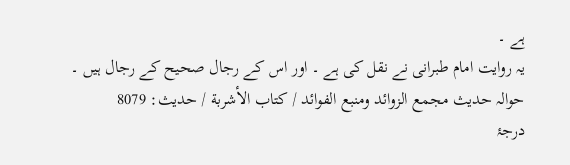ہے ۔
یہ روایت امام طبرانی نے نقل کی ہے ۔ اور اس کے رجال صحیح کے رجال ہیں ۔
حوالہ حدیث مجمع الزوائد ومنبع الفوائد / كتاب الأشربة / حدیث: 8079
درجۂ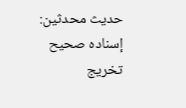حدیث محدثین: إسنادہ صحیح
تخریج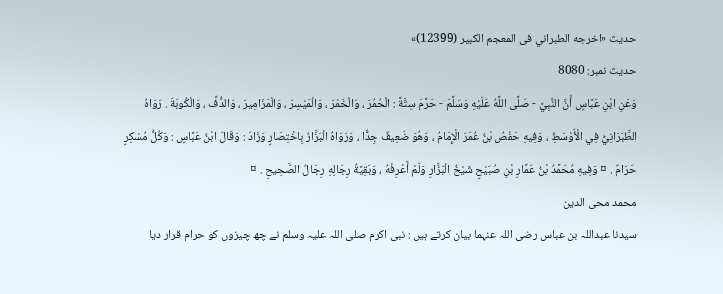حدیث «اخرجه الطبراني فى المعجم الكبير (12399)»
حدیث نمبر: 8080
وَعَنِ ابْنِ عَبَّاسٍ أَنَّ النَّبِيَّ - صَلَّى اللَّهُ عَلَيْهِ وَسَلَّمَ - حَرَّمَ سِتَّةً : الْحُمُرَ ، وَالْخَمْرَ ، وَالْمَيْسِرَ ، وَالْمَزَامِيرَ ، وَالدُّفَّ ، وَالْكُوبَةَ . رَوَاهُ الطَّبَرَانِيُّ فِي الْأَوْسَطِ ، وَفِيهِ حَفْصُ بْنُ عُمَرَ الْإِمَامُ ، وَهُوَ ضَعِيفٌ جِدًّا ، وَرَوَاهُ الْبَزَّارُ بِاخْتِصَارٍ وَزَادَ : وَقَالَ ابْنُ عَبَّاسٍ : وَكُلُّ مُسْكِرٍ حَرَامٌ . ¤ وَفِيهِ مُحَمَّدُ بْنُ عَمَّارِ بْنِ صُبَيْحٍ شَيْخُ الْبَزَّارِ وَلَمْ أَعْرِفْهُ ، وَبَقِيَّةُ رِجَالِهِ رِجَالُ الصَّحِيحِ . ¤
محمد محی الدین
سیدنا عبداللہ بن عباس رضی اللہ عنہما بیان کرتے ہیں : نبی اکرم صلی اللہ علیہ وسلم نے چھ چیزوں کو حرام قرار دیا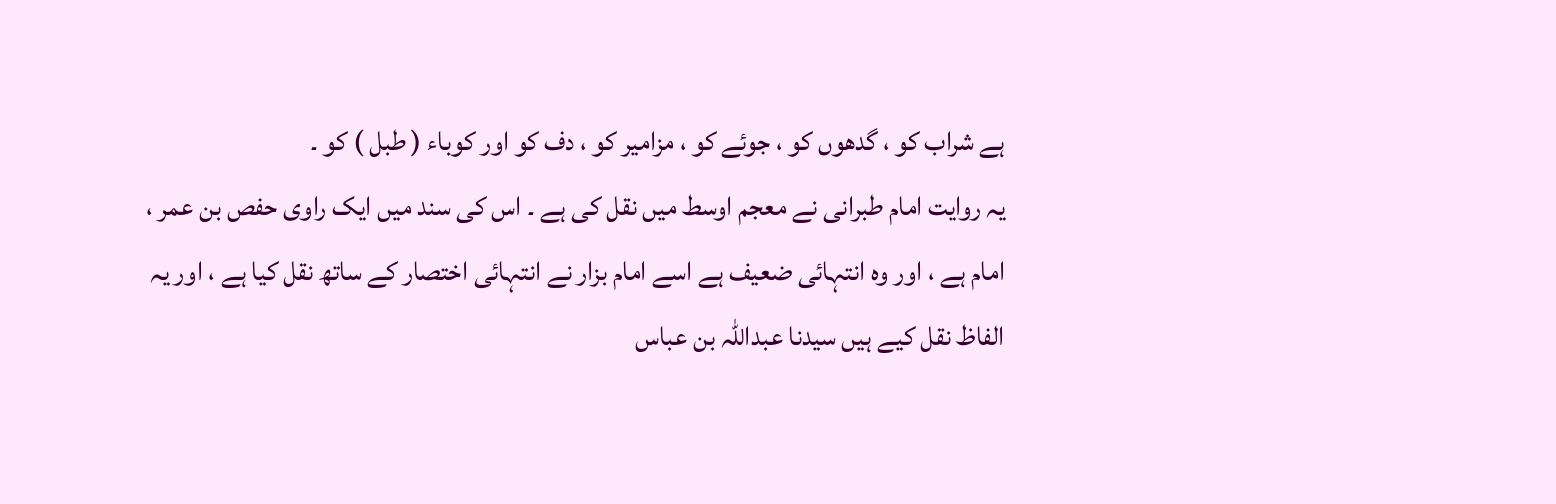ہے شراب کو ، گدھوں کو ، جوئے کو ، مزامیر کو ، دف کو اور کوباء ( طبل ) کو ۔
یہ روایت امام طبرانی نے معجم اوسط میں نقل کی ہے ۔ اس کی سند میں ایک راوی حفص بن عمر ، امام ہے ، اور وہ انتہائی ضعیف ہے اسے امام بزار نے انتہائی اختصار کے ساتھ نقل کیا ہے ، اور یہ الفاظ نقل کیے ہیں سیدنا عبداللہ بن عباس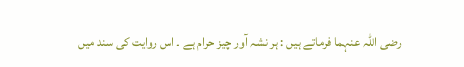رضی اللہ عنہما فرماتے ہیں : ہر نشہ آور چیز حرام ہے ۔ اس روایت کی سند میں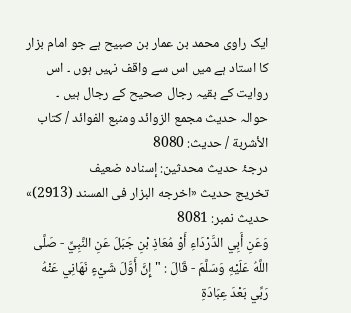ایک راوی محمد بن عمار بن صبیح ہے جو امام بزار کا استاد ہے میں اس سے واقف نہیں ہوں ۔ اس روایت کے بقیہ رجال صحیح کے رجال ہیں ۔
حوالہ حدیث مجمع الزوائد ومنبع الفوائد / كتاب الأشربة / حدیث: 8080
درجۂ حدیث محدثین: إسناده ضعیف
تخریج حدیث «اخرجه البزار فى المسند (2913)»
حدیث نمبر: 8081
وَعَنِ أَبِي الدَّرْدَاءِ أَوْ مُعَاذِ بْنِ جَبَلَ عَنِ النَّبِيِّ - صَلَّى اللَّهُ عَلَيْهِ وَسَلَّمَ - قَالَ : " إِنَّ أَوَّلَ شَيْءٍ نَهَانِي عَنْهُ رَبِّي بَعْدَ عِبَادَةِ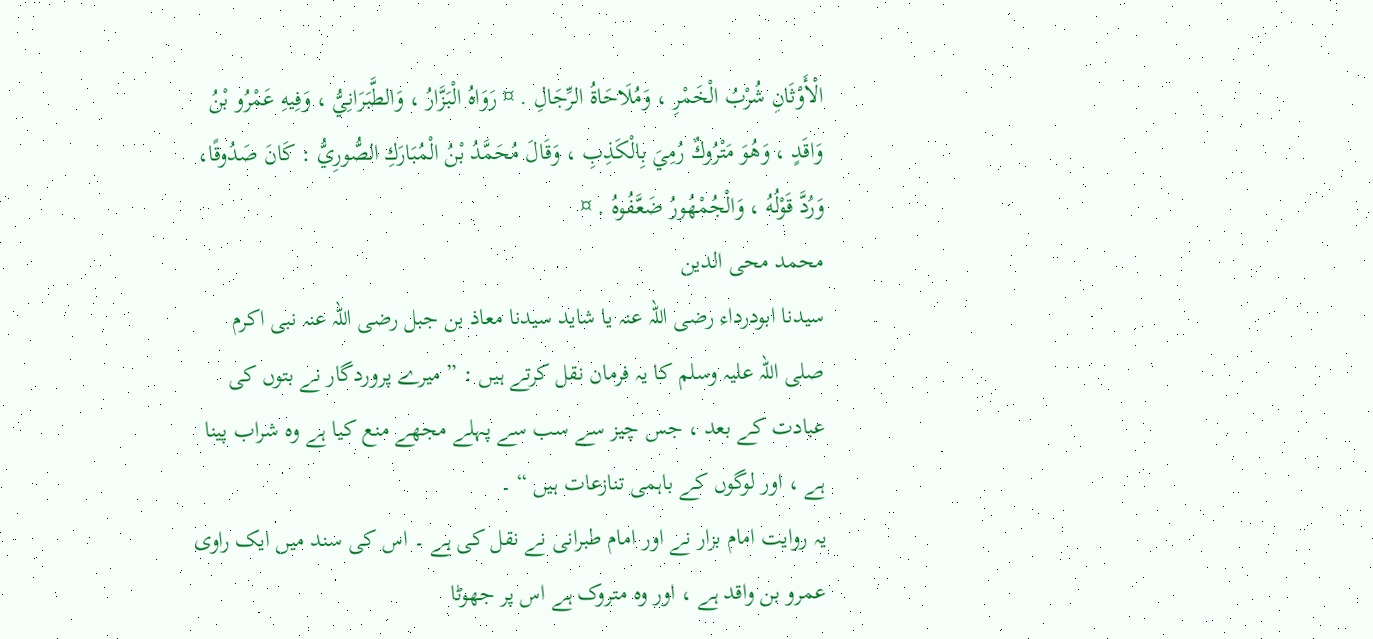الْأَوْثَانِ شُرْبُ الْخَمْرِ ، وَمُلَاحَاةُ الرِّجَالِ . ¤ رَوَاهُ الْبَزَّارُ ، وَالطَّبَرَانِيُّ ، وَفِيهِ عَمْرُو بْنُ وَاقَدٍ ، وَهُوَ مَتْرُوكٌ رُمِيَ بِالْكَذِبِ ، وَقَالَ مُحَمَّدُ بْنُ الْمُبَارَكِ الصُّورِيُّ : كَانَ صَدُوقًا، وَرُدَّ قَوْلُهُ ، وَالْجُمْهُورُ ضَعَّفُوهُ . ¤
محمد محی الدین
سیدنا ابودرداء رضی اللہ عنہ یا شاید سیدنا معاذ بن جبل رضی اللہ عنہ نبی اکرم صلی اللہ علیہ وسلم کا یہ فرمان نقل کرتے ہیں : ” میرے پروردگار نے بتوں کی عبادت کے بعد ، جس چیز سے سب سے پہلے مجھے منع کیا ہے وہ شراب پینا ہے ، اور لوگوں کے باہمی تنازعات ہیں “ ۔
یہ روایت امام بزار نے اور امام طبرانی نے نقل کی ہے ۔ اس کی سند میں ایک راوی عمرو بن واقد ہے ، اور وہ متروک ہے اس پر جھوٹا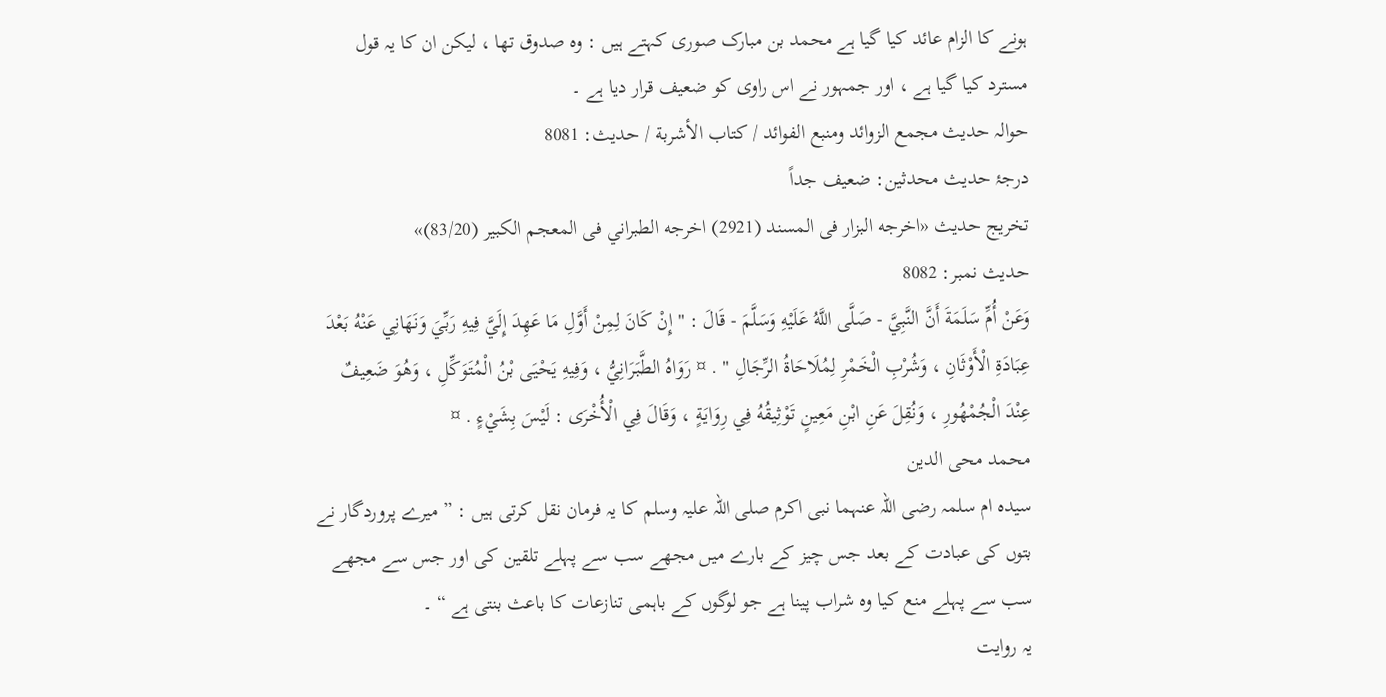ہونے کا الزام عائد کیا گیا ہے محمد بن مبارک صوری کہتے ہیں : وہ صدوق تھا ، لیکن ان کا یہ قول مسترد کیا گیا ہے ، اور جمہور نے اس راوی کو ضعیف قرار دیا ہے ۔
حوالہ حدیث مجمع الزوائد ومنبع الفوائد / كتاب الأشربة / حدیث: 8081
درجۂ حدیث محدثین: ضعیف جداً
تخریج حدیث «اخرجه البزار فى المسند (2921) اخرجه الطبراني فى المعجم الكبير (83/20)»
حدیث نمبر: 8082
وَعَنْ أُمِّ سَلَمَةَ أَنَّ النَّبِيَّ - صَلَّى اللَّهُ عَلَيْهِ وَسَلَّمَ - قَالَ : " إِنْ كَانَ لِمِنْ أَوَّلِ مَا عَهِدَ إِلَيَّ فِيهِ رَبِّيَ وَنَهَانِي عَنْهُ بَعْدَ عِبَادَةِ الْأَوْثَانِ ، وَشُرْبِ الْخَمْرِ لِمُلَاحَاةُ الرِّجَالِ " . ¤ رَوَاهُ الطَّبَرَانِيُّ ، وَفِيهِ يَحْيَى بْنُ الْمُتَوَكِّلِ ، وَهُوَ ضَعِيفٌ عِنْدَ الْجُمْهُورِ ، وَنُقِلَ عَنِ ابْنِ مَعِينٍ تَوْثِيقُهُ فِي رِوَايَةٍ ، وَقَالَ فِي الْأُخْرَى : لَيْسَ بِشَيْءٍ . ¤
محمد محی الدین
سیدہ ام سلمہ رضی اللہ عنہما نبی اکرم صلی اللہ علیہ وسلم کا یہ فرمان نقل کرتی ہیں : ” میرے پروردگار نے بتوں کی عبادت کے بعد جس چیز کے بارے میں مجھے سب سے پہلے تلقین کی اور جس سے مجھے سب سے پہلے منع کیا وہ شراب پینا ہے جو لوگوں کے باہمی تنازعات کا باعث بنتی ہے “ ۔
یہ روایت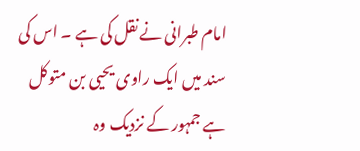امام طبرانی نے نقل کی ہے ۔ اس کی سند میں ایک راوی یحیی بن متوکل ہے جمہور کے نزدیک وہ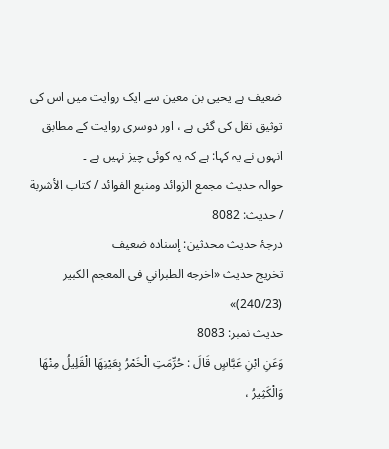ضعیف ہے یحیی بن معین سے ایک روایت میں اس کی توثیق نقل کی گئی ہے ، اور دوسری روایت کے مطابق انہوں نے یہ کہا: ہے کہ یہ کوئی چیز نہیں ہے ۔
حوالہ حدیث مجمع الزوائد ومنبع الفوائد / كتاب الأشربة / حدیث: 8082
درجۂ حدیث محدثین: إسناده ضعیف
تخریج حدیث «اخرجه الطبراني فى المعجم الكبير (240/23)»
حدیث نمبر: 8083
وَعَنِ ابْنِ عَبَّاسٍ قَالَ : حُرِّمَتِ الْخَمْرُ بِعَيْنِهَا الْقَلِيلُ مِنْهَا وَالْكَثِيرُ ،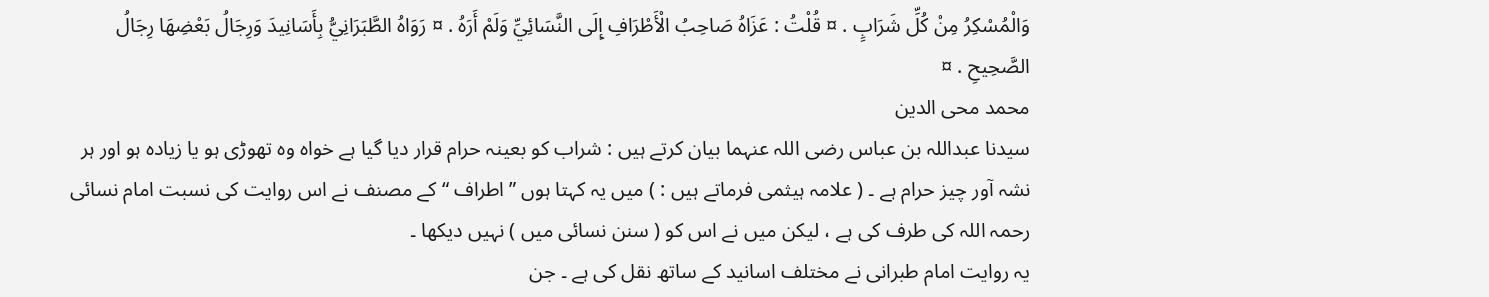وَالْمُسْكِرُ مِنْ كُلِّ شَرَابٍ . ¤ قُلْتُ : عَزَاهُ صَاحِبُ الْأَطْرَافِ إِلَى النَّسَائِيِّ وَلَمْ أَرَهُ . ¤ رَوَاهُ الطَّبَرَانِيُّ بِأَسَانِيدَ وَرِجَالُ بَعْضِهَا رِجَالُ الصَّحِيحِ . ¤
محمد محی الدین
سیدنا عبداللہ بن عباس رضی اللہ عنہما بیان کرتے ہیں : شراب کو بعینہ حرام قرار دیا گیا ہے خواہ وہ تھوڑی ہو یا زیادہ ہو اور ہر نشہ آور چیز حرام ہے ۔ ( علامہ ہیثمی فرماتے ہیں : ) میں یہ کہتا ہوں ” اطراف “ کے مصنف نے اس روایت کی نسبت امام نسائی رحمہ اللہ کی طرف کی ہے ، لیکن میں نے اس کو ( سنن نسائی میں ) نہیں دیکھا ۔
یہ روایت امام طبرانی نے مختلف اسانید کے ساتھ نقل کی ہے ۔ جن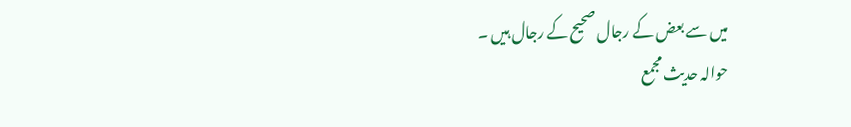میں سے بعض کے رجال صحیح کے رجال ہیں ۔
حوالہ حدیث مجمع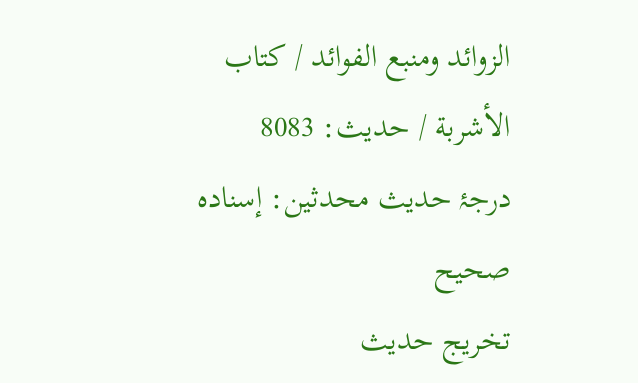الزوائد ومنبع الفوائد / كتاب الأشربة / حدیث: 8083
درجۂ حدیث محدثین: إسنادہ صحیح
تخریج حدیث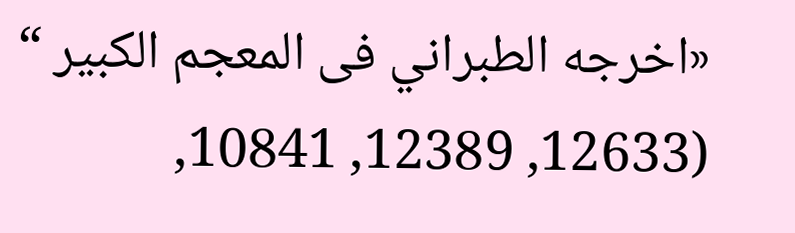«اخرجه الطبراني فى المعجم الكبير “ (12633, 12389, 10841,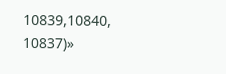10839,10840, 10837)»